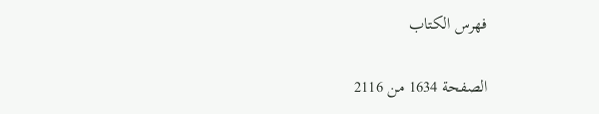فهرس الكتاب

الصفحة 1634 من 2116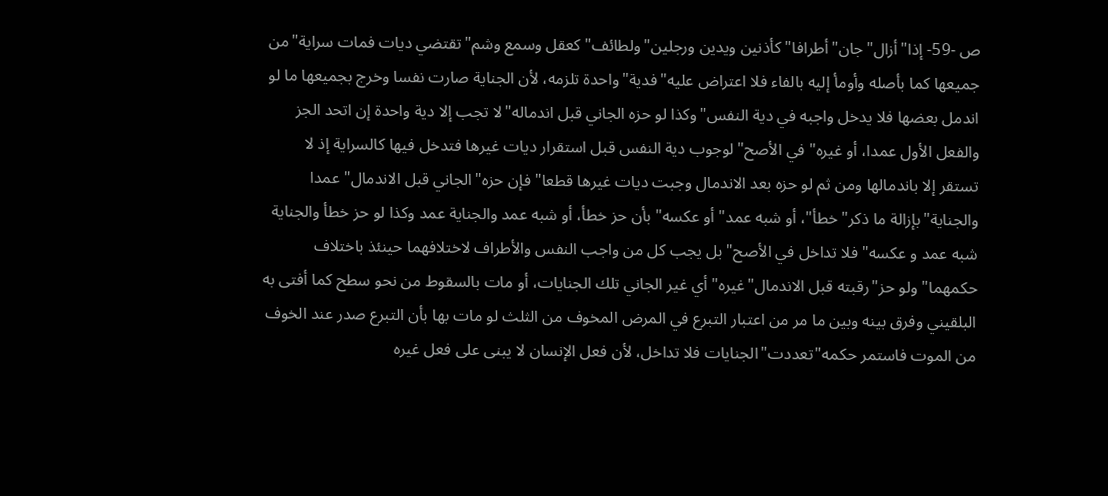ص -59- إذا"أزال"جان"أطرافا"كأذنين ويدين ورجلين"ولطائف"كعقل وسمع وشم"تقتضي ديات فمات سراية"من جميعها كما بأصله وأومأ إليه بالفاء فلا اعتراض عليه"فدية"واحدة تلزمه، لأن الجناية صارت نفسا وخرج بجميعها ما لو اندمل بعضها فلا يدخل واجبه في دية النفس"وكذا لو حزه الجاني قبل اندماله"لا تجب إلا دية واحدة إن اتحد الجز والفعل الأول عمدا، أو غيره"في الأصح"لوجوب دية النفس قبل استقرار ديات غيرها فتدخل فيها كالسراية إذ لا تستقر إلا باندمالها ومن ثم لو حزه بعد الاندمال وجبت ديات غيرها قطعا"فإن حزه"الجاني قبل الاندمال"عمدا والجناية"بإزالة ما ذكر"خطأ"، أو شبه عمد"أو عكسه"بأن حز خطأ، أو شبه عمد والجناية عمد وكذا لو حز خطأ والجناية شبه عمد و عكسه"فلا تداخل في الأصح"بل يجب كل من واجب النفس والأطراف لاختلافهما حينئذ باختلاف حكمهما"ولو حز"رقبته قبل الاندمال"غيره"أي غير الجاني تلك الجنايات، أو مات بالسقوط من نحو سطح كما أفتى به البلقيني وفرق بينه وبين ما مر من اعتبار التبرع في المرض المخوف من الثلث لو مات بها بأن التبرع صدر عند الخوف من الموت فاستمر حكمه"تعددت"الجنايات فلا تداخل، لأن فعل الإنسان لا يبنى على فعل غيره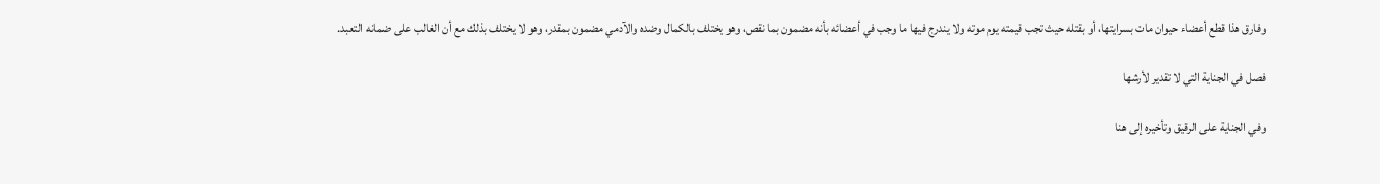وفارق هذا قطع أعضاء حيوان مات بسرايتها، أو بقتله حيث تجب قيمته يوم موته ولا يندرج فيها ما وجب في أعضائه بأنه مضمون بما نقص، وهو يختلف بالكمال وضده والآدمي مضمون بمقدر، وهو لا يختلف بذلك مع أن الغالب على ضمانه التعبد.

فصل في الجناية التي لا تقدير لأرشها

وفي الجناية على الرقيق وتأخيره إلى هنا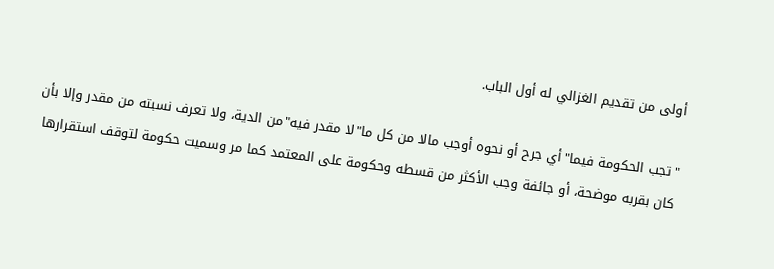أولى من تقديم الغزالي له أول الباب.

"تجب الحكومة فيما"أي جرح أو نحوه أوجب مالا من كل ما"لا مقدر فيه"من الدية، ولا تعرف نسبته من مقدر وإلا بأن كان بقربه موضحة، أو جائفة وجب الأكثر من قسطه وحكومة على المعتمد كما مر وسميت حكومة لتوقف استقرارها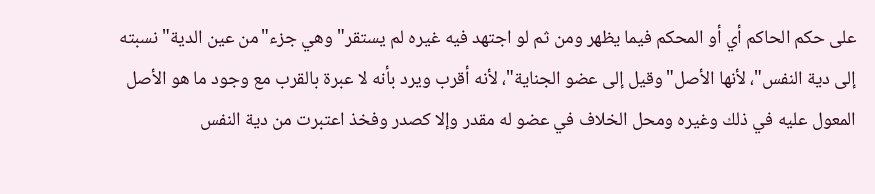على حكم الحاكم أي أو المحكم فيما يظهر ومن ثم لو اجتهد فيه غيره لم يستقر"وهي جزء"من عين الدية"نسبته إلى دية النفس"، لأنها الأصل"وقيل إلى عضو الجناية"، لأنه أقرب ويرد بأنه لا عبرة بالقرب مع وجود ما هو الأصل المعول عليه في ذلك وغيره ومحل الخلاف في عضو له مقدر وإلا كصدر وفخذ اعتبرت من دية النفس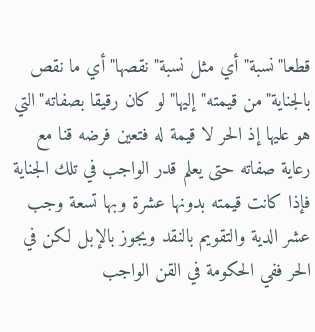قطعا"نسبة"أي مثل نسبة"نقصها"أي ما نقص بالجناية"من قيمته"إليها"لو كان رقيقا بصفاته"التي هو عليها إذ الحر لا قيمة له فتعين فرضه قنا مع رعاية صفاته حتى يعلم قدر الواجب في تلك الجناية فإذا كانت قيمته بدونها عشرة وبها تسعة وجب عشر الدية والتقويم بالنقد ويجوز بالإبل لكن في الحر ففي الحكومة في القن الواجب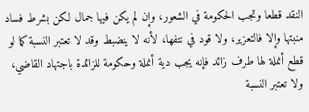النقد قطعا وتجب الحكومة في الشعور، وإن لم يكن فيها جمال لكن بشرط فساد منبتها وإلا فالتعزير، ولا قود في نتفها، لأنه لا ينضبط وقد لا تعتبر النسبة كما لو قطع أنملة لها طرف زائد فإنه يجب دية أنملة وحكومة للزائدة باجتهاد القاضي، ولا تعتبر النسبة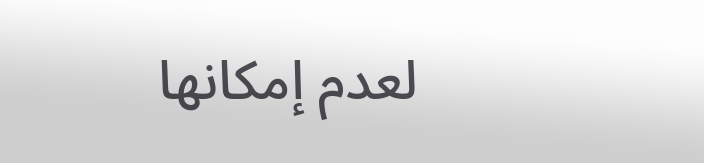لعدم إمكانها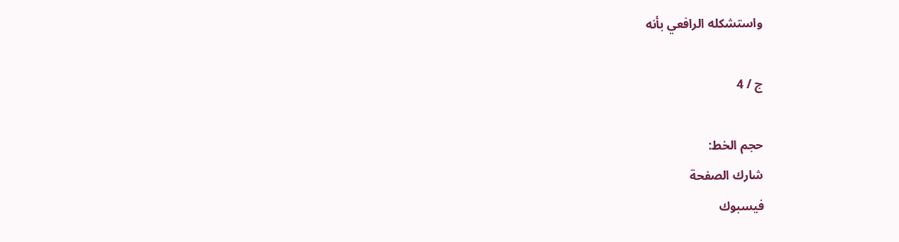واستشكله الرافعي بأنه

ج / 4

حجم الخط:
شارك الصفحة
فيسبوك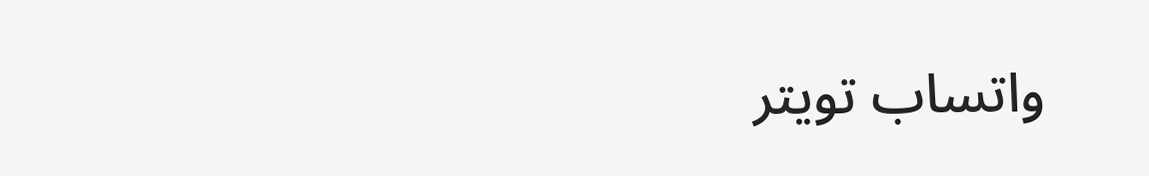واتساب تويتر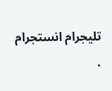تليجرام انستجرام
.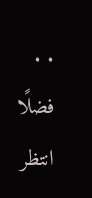. .
فضلًا انتظر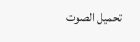تحميل الصوت